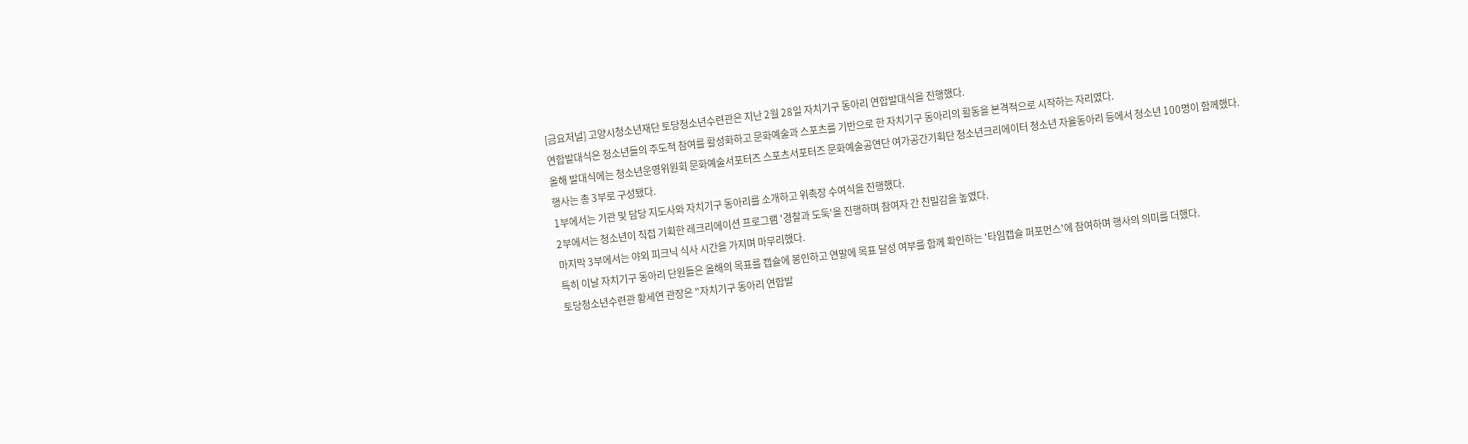[금요저널] 고양시청소년재단 토당청소년수련관은 지난 2월 28일 자치기구 동아리 연합발대식을 진행했다.
연합발대식은 청소년들의 주도적 참여를 활성화하고 문화예술과 스포츠를 기반으로 한 자치기구 동아리의 활동을 본격적으로 시작하는 자리였다.
올해 발대식에는 청소년운영위원회 문화예술서포터즈 스포츠서포터즈 문화예술공연단 여가공간기획단 청소년크리에이터 청소년 자율동아리 등에서 청소년 100명이 함께했다.
행사는 총 3부로 구성됐다.
1부에서는 기관 및 담당 지도사와 자치기구 동아리를 소개하고 위촉장 수여식을 진행했다.
2부에서는 청소년이 직접 기획한 레크리에이션 프로그램 '경찰과 도둑'을 진행하며 참여자 간 친밀감을 높였다.
마지막 3부에서는 야외 피크닉 식사 시간을 가지며 마무리했다.
특히 이날 자치기구 동아리 단원들은 올해의 목표를 캡슐에 봉인하고 연말에 목표 달성 여부를 함께 확인하는 '타임캡슐 퍼포먼스'에 참여하며 행사의 의미를 더했다.
토당청소년수련관 황세연 관장은 "자치기구 동아리 연합발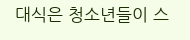대식은 청소년들이 스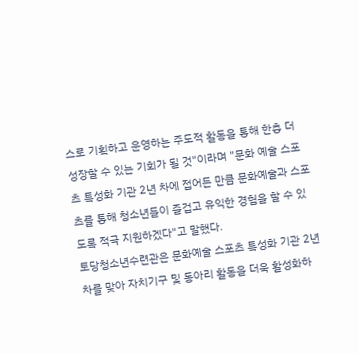스로 기획하고 운영하는 주도적 활동을 통해 한층 더 성장할 수 있는 기회가 될 것"이라며 "문화 예술 스포츠 특성화 기관 2년 차에 접어든 만큼 문화예술과 스포츠를 통해 청소년들이 즐겁고 유익한 경험을 할 수 있도록 적극 지원하겠다"고 말했다.
토당청소년수련관은 문화예술 스포츠 특성화 기관 2년 차를 맞아 자치기구 및 동아리 활동을 더욱 활성화하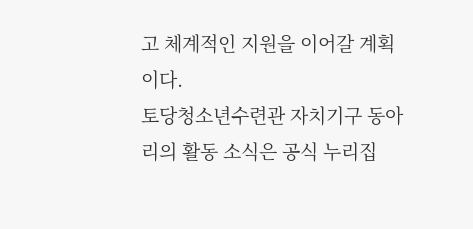고 체계적인 지원을 이어갈 계획이다.
토당청소년수련관 자치기구 동아리의 활동 소식은 공식 누리집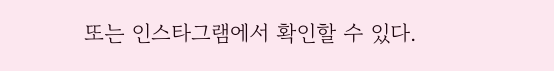또는 인스타그램에서 확인할 수 있다.